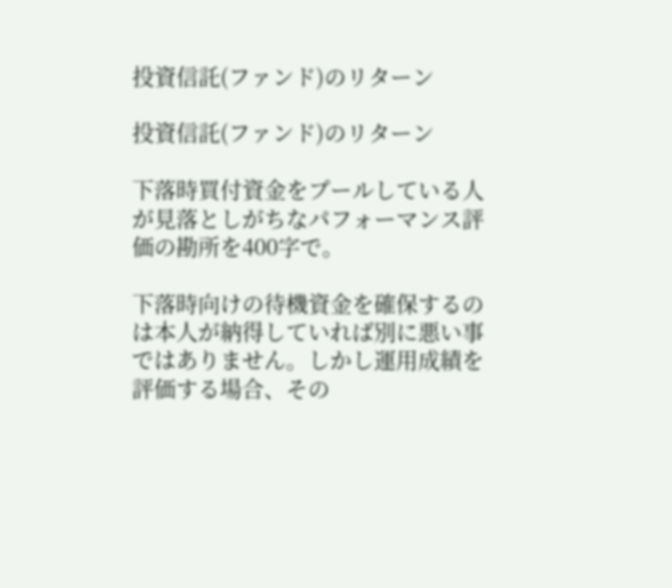投資信託(ファンド)のリターン

投資信託(ファンド)のリターン

下落時買付資金をプールしている人が見落としがちなパフォーマンス評価の勘所を400字で。

下落時向けの待機資金を確保するのは本人が納得していれば別に悪い事ではありません。しかし運用成績を評価する場合、その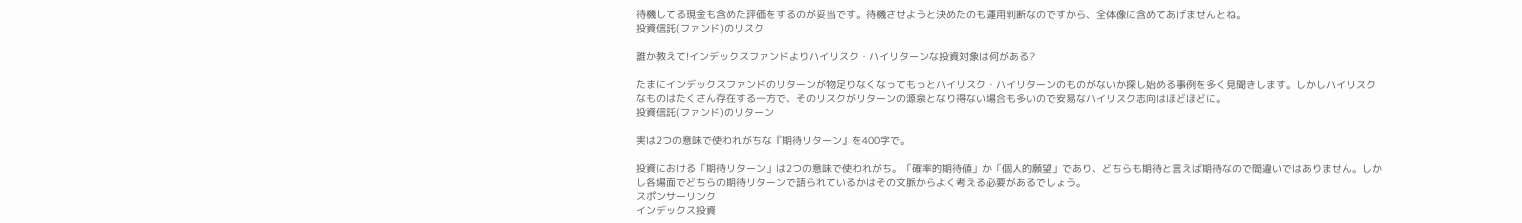待機してる現金も含めた評価をするのが妥当です。待機させようと決めたのも運用判断なのですから、全体像に含めてあげませんとね。
投資信託(ファンド)のリスク

誰か教えて!インデックスファンドよりハイリスク・ハイリターンな投資対象は何がある?

たまにインデックスファンドのリターンが物足りなくなってもっとハイリスク・ハイリターンのものがないか探し始める事例を多く見聞きします。しかしハイリスクなものはたくさん存在する一方で、そのリスクがリターンの源泉となり得ない場合も多いので安易なハイリスク志向はほどほどに。
投資信託(ファンド)のリターン

実は2つの意味で使われがちな『期待リターン』を400字で。

投資における「期待リターン」は2つの意味で使われがち。「確率的期待値」か「個人的願望」であり、どちらも期待と言えば期待なので間違いではありません。しかし各場面でどちらの期待リターンで語られているかはその文脈からよく考える必要があるでしょう。
スポンサーリンク
インデックス投資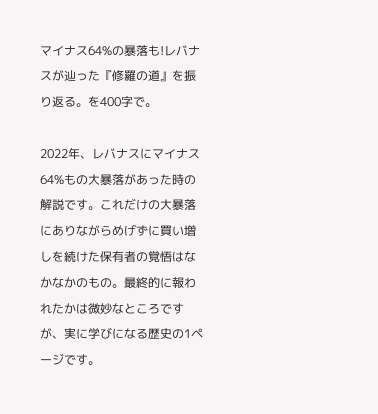マイナス64%の暴落も!レバナスが辿った『修羅の道』を振り返る。を400字で。

2022年、レバナスにマイナス64%もの大暴落があった時の解説です。これだけの大暴落にありながらめげずに買い増しを続けた保有者の覚悟はなかなかのもの。最終的に報われたかは微妙なところですが、実に学びになる歴史の1ページです。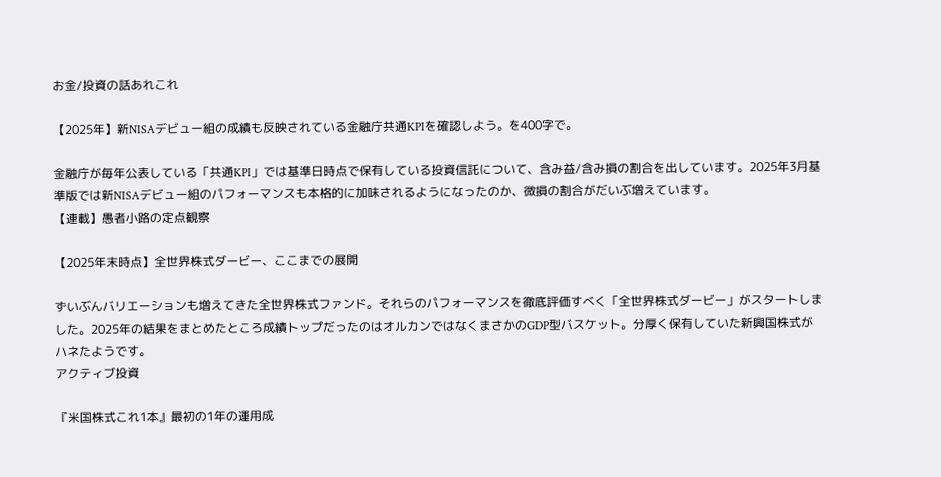お金/投資の話あれこれ

【2025年】新NISAデビュー組の成績も反映されている金融庁共通KPIを確認しよう。を400字で。

金融庁が毎年公表している「共通KPI」では基準日時点で保有している投資信託について、含み益/含み損の割合を出しています。2025年3月基準版では新NISAデビュー組のパフォーマンスも本格的に加味されるようになったのか、微損の割合がだいぶ増えています。
【連載】愚者小路の定点観察

【2025年末時点】全世界株式ダービー、ここまでの展開

ずいぶんバリエーションも増えてきた全世界株式ファンド。それらのパフォーマンスを徹底評価すべく「全世界株式ダービー」がスタートしました。2025年の結果をまとめたところ成績トップだったのはオルカンではなくまさかのGDP型バスケット。分厚く保有していた新興国株式がハネたようです。
アクティブ投資

『米国株式これ1本』最初の1年の運用成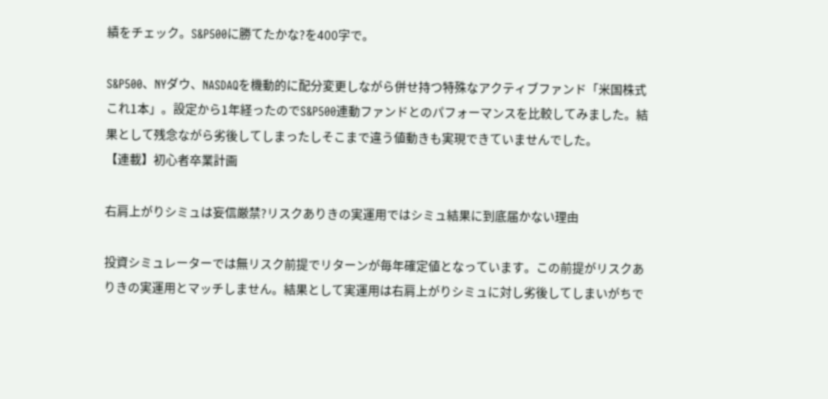績をチェック。S&P500に勝てたかな?を400字で。

S&P500、NYダウ、NASDAQを機動的に配分変更しながら併せ持つ特殊なアクティブファンド「米国株式これ1本」。設定から1年経ったのでS&P500連動ファンドとのパフォーマンスを比較してみました。結果として残念ながら劣後してしまったしそこまで違う値動きも実現できていませんでした。
【連載】初心者卒業計画

右肩上がりシミュは妄信厳禁?リスクありきの実運用ではシミュ結果に到底届かない理由

投資シミュレーターでは無リスク前提でリターンが毎年確定値となっています。この前提がリスクありきの実運用とマッチしません。結果として実運用は右肩上がりシミュに対し劣後してしまいがちで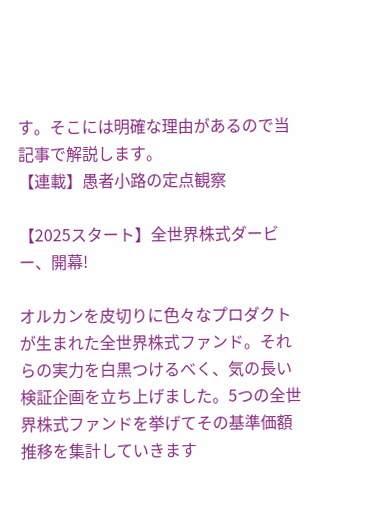す。そこには明確な理由があるので当記事で解説します。
【連載】愚者小路の定点観察

【2025スタート】全世界株式ダービー、開幕!

オルカンを皮切りに色々なプロダクトが生まれた全世界株式ファンド。それらの実力を白黒つけるべく、気の長い検証企画を立ち上げました。5つの全世界株式ファンドを挙げてその基準価額推移を集計していきます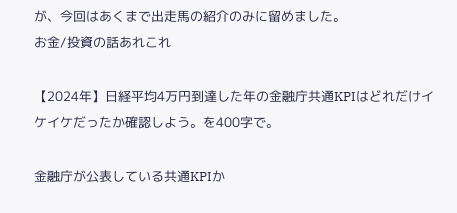が、今回はあくまで出走馬の紹介のみに留めました。
お金/投資の話あれこれ

【2024年】日経平均4万円到達した年の金融庁共通KPIはどれだけイケイケだったか確認しよう。を400字で。

金融庁が公表している共通KPIか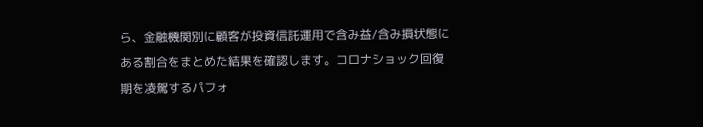ら、金融機関別に顧客が投資信託運用で含み益/含み損状態にある割合をまとめた結果を確認します。コロナショック回復期を凌駕するパフォ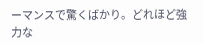ーマンスで驚くばかり。どれほど強力な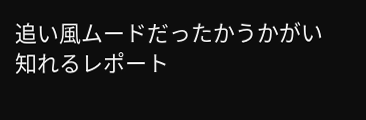追い風ムードだったかうかがい知れるレポート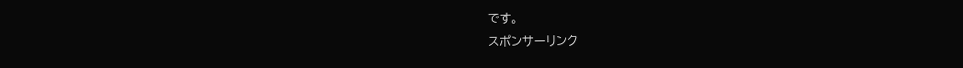です。
スポンサーリンク